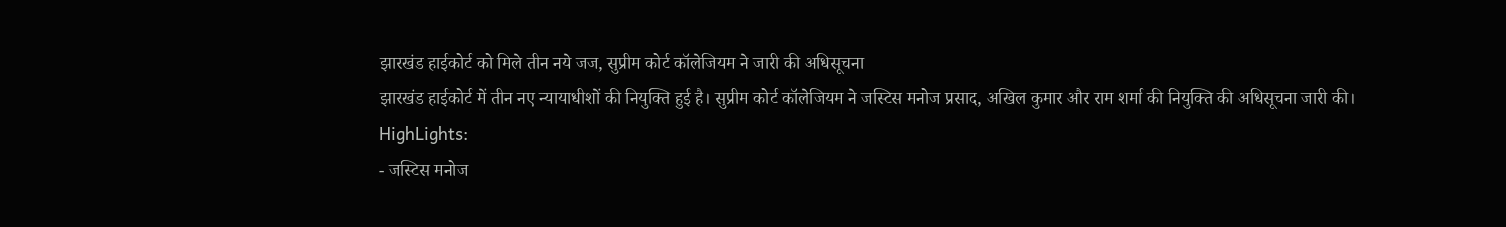झारखंड हाईकोर्ट को मिले तीन नये जज, सुप्रीम कोर्ट कॉलेजियम ने जारी की अधिसूचना
झारखंड हाईकोर्ट में तीन नए न्यायाधीशों की नियुक्ति हुई है। सुप्रीम कोर्ट कॉलेजियम ने जस्टिस मनोज प्रसाद, अखिल कुमार और राम शर्मा की नियुक्ति की अधिसूचना जारी की।
HighLights:
- जस्टिस मनोज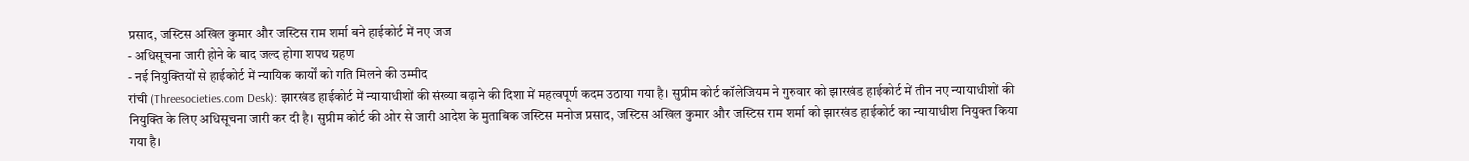प्रसाद, जस्टिस अखिल कुमार और जस्टिस राम शर्मा बने हाईकोर्ट में नए जज
- अधिसूचना जारी होने के बाद जल्द होगा शपथ ग्रहण
- नई नियुक्तियों से हाईकोर्ट में न्यायिक कार्यों को गति मिलने की उम्मीद
रांची (Threesocieties.com Desk): झारखंड हाईकोर्ट में न्यायाधीशों की संख्या बढ़ाने की दिशा में महत्वपूर्ण कदम उठाया गया है। सुप्रीम कोर्ट कॉलेजियम ने गुरुवार को झारखंड हाईकोर्ट में तीन नए न्यायाधीशों की नियुक्ति के लिए अधिसूचना जारी कर दी है। सुप्रीम कोर्ट की ओर से जारी आदेश के मुताबिक जस्टिस मनोज प्रसाद, जस्टिस अखिल कुमार और जस्टिस राम शर्मा को झारखंड हाईकोर्ट का न्यायाधीश नियुक्त किया गया है।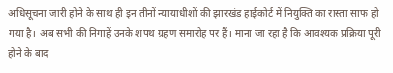अधिसूचना जारी होने के साथ ही इन तीनों न्यायाधीशों की झारखंड हाईकोर्ट में नियुक्ति का रास्ता साफ हो गया है। अब सभी की निगाहें उनके शपथ ग्रहण समारोह पर हैं। माना जा रहा है कि आवश्यक प्रक्रिया पूरी होने के बाद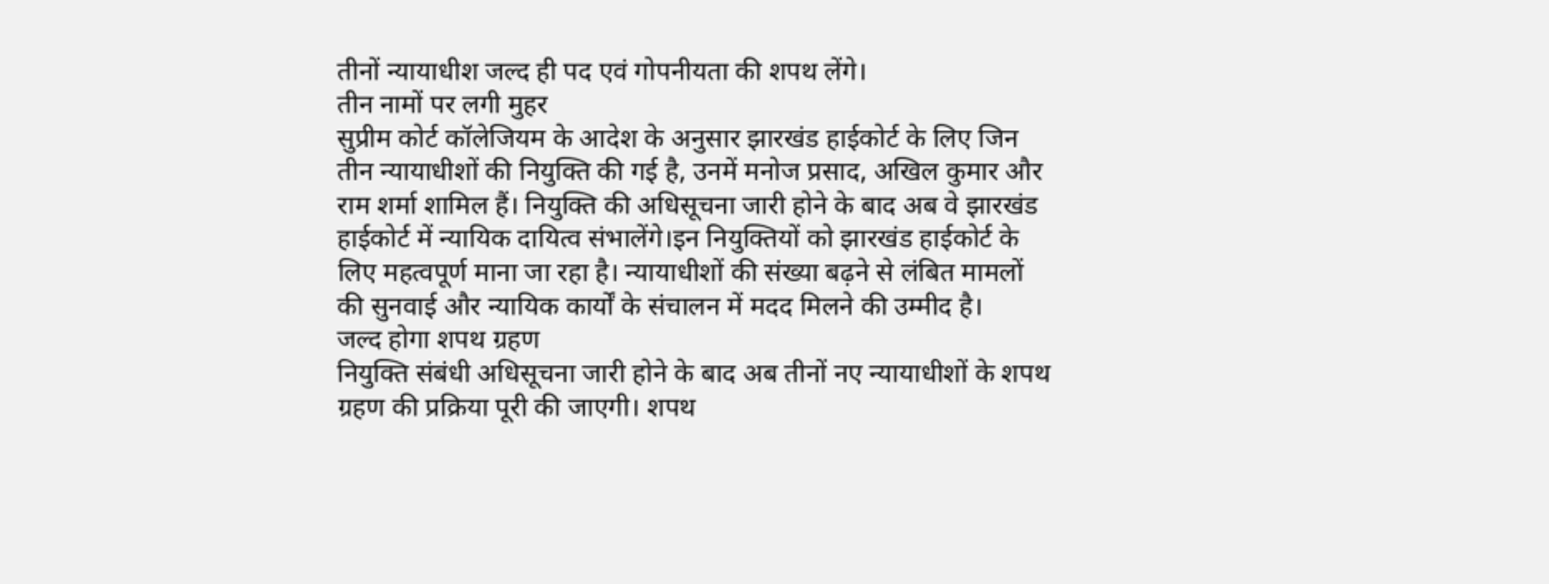तीनों न्यायाधीश जल्द ही पद एवं गोपनीयता की शपथ लेंगे।
तीन नामों पर लगी मुहर
सुप्रीम कोर्ट कॉलेजियम के आदेश के अनुसार झारखंड हाईकोर्ट के लिए जिन तीन न्यायाधीशों की नियुक्ति की गई है, उनमें मनोज प्रसाद, अखिल कुमार और राम शर्मा शामिल हैं। नियुक्ति की अधिसूचना जारी होने के बाद अब वे झारखंड हाईकोर्ट में न्यायिक दायित्व संभालेंगे।इन नियुक्तियों को झारखंड हाईकोर्ट के लिए महत्वपूर्ण माना जा रहा है। न्यायाधीशों की संख्या बढ़ने से लंबित मामलों की सुनवाई और न्यायिक कार्यों के संचालन में मदद मिलने की उम्मीद है।
जल्द होगा शपथ ग्रहण
नियुक्ति संबंधी अधिसूचना जारी होने के बाद अब तीनों नए न्यायाधीशों के शपथ ग्रहण की प्रक्रिया पूरी की जाएगी। शपथ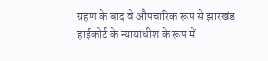ग्रहण के बाद वे औपचारिक रूप से झारखंड हाईकोर्ट के न्यायाधीश के रूप में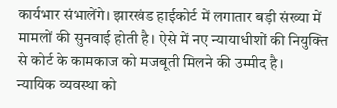कार्यभार संभालेंगे। झारखंड हाईकोर्ट में लगातार बड़ी संख्या में मामलों की सुनवाई होती है। ऐसे में नए न्यायाधीशों की नियुक्ति से कोर्ट के कामकाज को मजबूती मिलने की उम्मीद है।
न्यायिक व्यवस्था को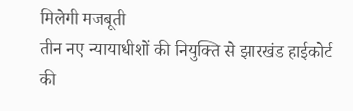मिलेगी मजबूती
तीन नए न्यायाधीशों की नियुक्ति से झारखंड हाईकोर्ट की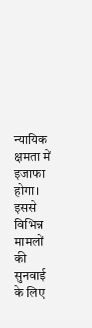न्यायिक क्षमता में इजाफा होगा। इससे विभिन्न मामलों की सुनवाई के लिए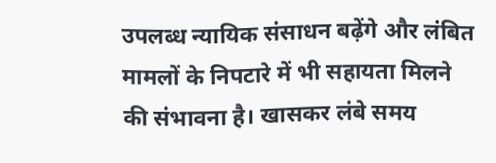उपलब्ध न्यायिक संसाधन बढ़ेंगे और लंबित मामलों के निपटारे में भी सहायता मिलने की संभावना है। खासकर लंबे समय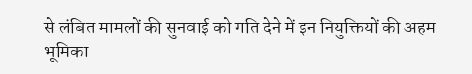से लंबित मामलों की सुनवाई को गति देने में इन नियुक्तियों की अहम भूमिका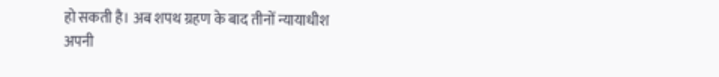हो सकती है। अब शपथ ग्रहण के बाद तीनों न्यायाधीश अपनी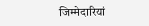जिम्मेदारियां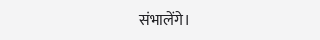संभालेंगे।